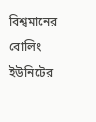বিশ্বমানের বোলিং ইউনিটের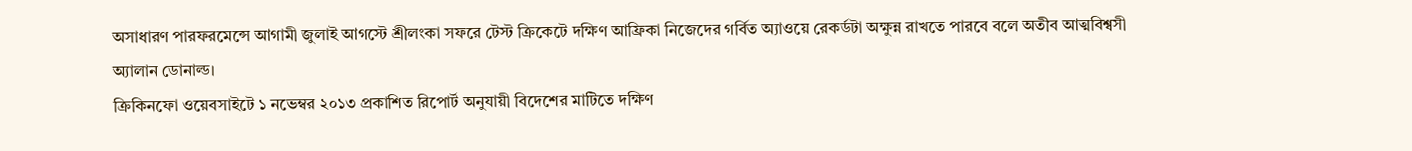অসাধারণ পারফরমেন্সে আগামী জুলাই আগস্টে শ্রীলংকা সফরে টেস্ট ক্রিকেটে দক্ষিণ আফ্রিকা নিজেদের গর্বিত অ্যাওয়ে রেকর্ডটা অক্ষুন্ন রাখতে পারবে বলে অতীব আত্মবিশ্বসী অ্যালান ডোনাল্ড।
ক্রিকিনফো ওয়েবসাইটে ১ নভেম্বর ২০১৩ প্রকাশিত রিপোর্ট অনুযায়ী বিদেশের মাটিতে দক্ষিণ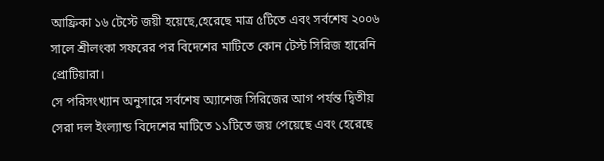আফ্রিকা ১৬ টেস্টে জয়ী হয়েছে,হেরেছে মাত্র ৫টিতে এবং সর্বশেষ ২০০৬ সালে শ্রীলংকা সফরের পর বিদেশের মাটিতে কোন টেস্ট সিরিজ হারেনি প্রোটিয়ারা।
সে পরিসংখ্যান অনুসারে সর্বশেষ অ্যাশেজ সিরিজের আগ পর্যন্ত দ্বিতীয় সেরা দল ইংল্যান্ড বিদেশের মাটিতে ১১টিতে জয় পেয়েছে এবং হেরেছে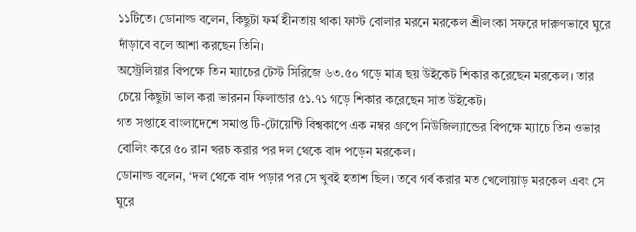১১টিতে। ডোনাল্ড বলেন, কিছুটা ফর্ম হীনতায় থাকা ফাস্ট বোলার মরনে মরকেল শ্রীলংকা সফরে দারুণভাবে ঘুরে দাঁড়াবে বলে আশা করছেন তিনি।
অস্ট্রেলিয়ার বিপক্ষে তিন ম্যাচের টেস্ট সিরিজে ৬৩.৫০ গড়ে মাত্র ছয় উইকেট শিকার করেছেন মরকেল। তার চেয়ে কিছুটা ভাল করা ভারনন ফিলান্ডার ৫১.৭১ গড়ে শিকার করেছেন সাত উইকেট।
গত সপ্তাহে বাংলাদেশে সমাপ্ত টি-টোয়েন্টি বিশ্বকাপে এক নম্বর গ্রুপে নিউজিল্যান্ডের বিপক্ষে ম্যাচে তিন ওভার বোলিং করে ৫০ রান খরচ করার পর দল থেকে বাদ পড়েন মরকেল।
ডোনাল্ড বলেন, ‘দল থেকে বাদ পড়ার পর সে খুবই হতাশ ছিল। তবে গর্ব করার মত খেলোয়াড় মরকেল এবং সে ঘুরে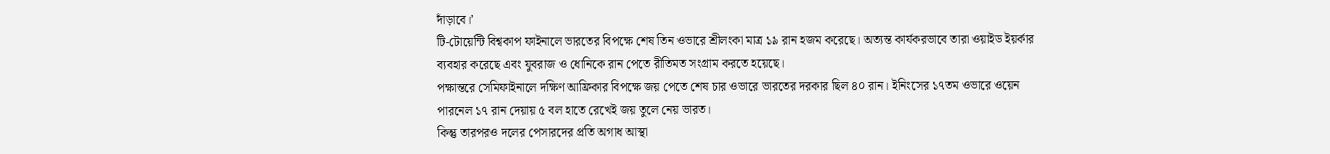দাঁড়াবে।’
টি-টোয়েন্টি বিশ্বকাপ ফাইনালে ভারতের বিপক্ষে শেষ তিন ওভারে শ্রীলংকা মাত্র ১৯ রান হজম করেছে। অত্যন্ত কার্যকরভাবে তারা ওয়াইড ইয়র্কার ব্যবহার করেছে এবং যুবরাজ ও ধোনিকে রান পেতে রীতিমত সংগ্রাম করতে হয়েছে।
পক্ষান্তরে সেমিফাইনালে দক্ষিণ আফ্রিকার বিপক্ষে জয় পেতে শেষ চার ওভারে ভারতের দরকার ছিল ৪০ রান। ইনিংসের ১৭তম ওভারে ওয়েন পারনেল ১৭ রান দেয়ায় ৫ বল হাতে রেখেই জয় তুলে নেয় ভারত।
কিন্তু তারপরও দলের পেসারদের প্রতি অগাধ আস্থা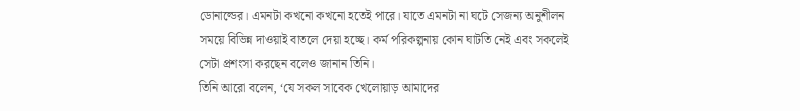ডোনাল্ডের। এমনটা কখনো কখনো হতেই পারে। যাতে এমনটা না ঘটে সেজন্য অনুশীলন সময়ে বিভিন্ন দাওয়াই বাতলে দেয়া হচ্ছে। কর্ম পরিকল্পনায় কোন ঘাটতি নেই এবং সকলেই সেটা প্রশংসা করছেন বলেও জানান তিনি।
তিনি আরো বলেন, ‘যে সকল সাবেক খেলোয়াড় আমাদের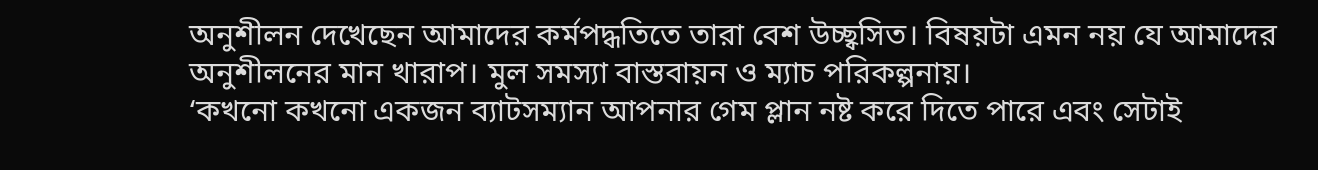অনুশীলন দেখেছেন আমাদের কর্মপদ্ধতিতে তারা বেশ উচ্ছ্বসিত। বিষয়টা এমন নয় যে আমাদের অনুশীলনের মান খারাপ। মুল সমস্যা বাস্তবায়ন ও ম্যাচ পরিকল্পনায়।
‘কখনো কখনো একজন ব্যাটসম্যান আপনার গেম প্লান নষ্ট করে দিতে পারে এবং সেটাই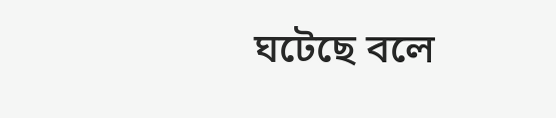ঘটেছে বলে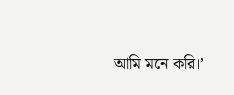আমি মনে করি।’